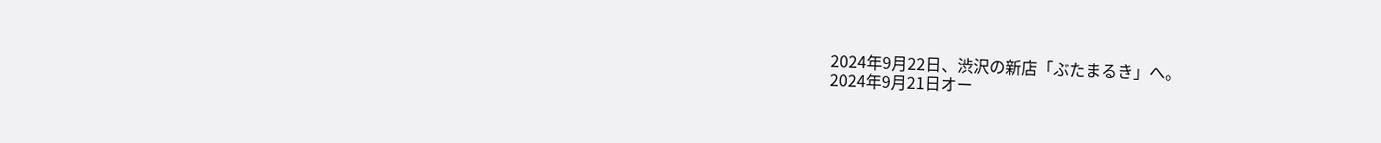2024年9月22日、渋沢の新店「ぶたまるき」へ。
2024年9月21日オー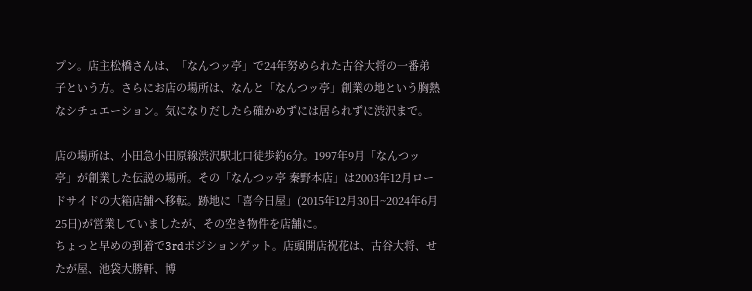プン。店主松橋さんは、「なんつッ亭」で24年努められた古谷大将の一番弟子という方。さらにお店の場所は、なんと「なんつッ亭」創業の地という胸熱なシチュエーション。気になりだしたら確かめずには居られずに渋沢まで。

店の場所は、小田急小田原線渋沢駅北口徒歩約6分。1997年9月「なんつッ亭」が創業した伝説の場所。その「なんつッ亭 秦野本店」は2003年12月ロードサイドの大箱店舗へ移転。跡地に「喜今日屋」(2015年12月30日~2024年6月25日)が営業していましたが、その空き物件を店舗に。
ちょっと早めの到着で3rdポジションゲット。店頭開店祝花は、古谷大将、せたが屋、池袋大勝軒、博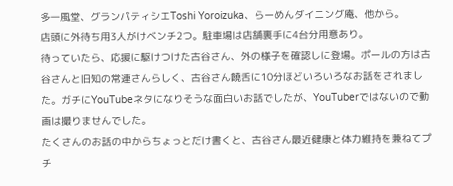多一風堂、グランパティシエToshi Yoroizuka、らーめんダイニング庵、他から。
店頭に外待ち用3人がけベンチ2つ。駐車場は店舗裏手に4台分用意あり。
待っていたら、応援に駆けつけた古谷さん、外の様子を確認しに登場。ポールの方は古谷さんと旧知の常連さんらしく、古谷さん饒舌に10分ほどいろいろなお話をされました。ガチにYouTubeネタになりそうな面白いお話でしたが、YouTuberではないので動画は撮りませんでした。
たくさんのお話の中からちょっとだけ書くと、古谷さん最近健康と体力維持を兼ねてプチ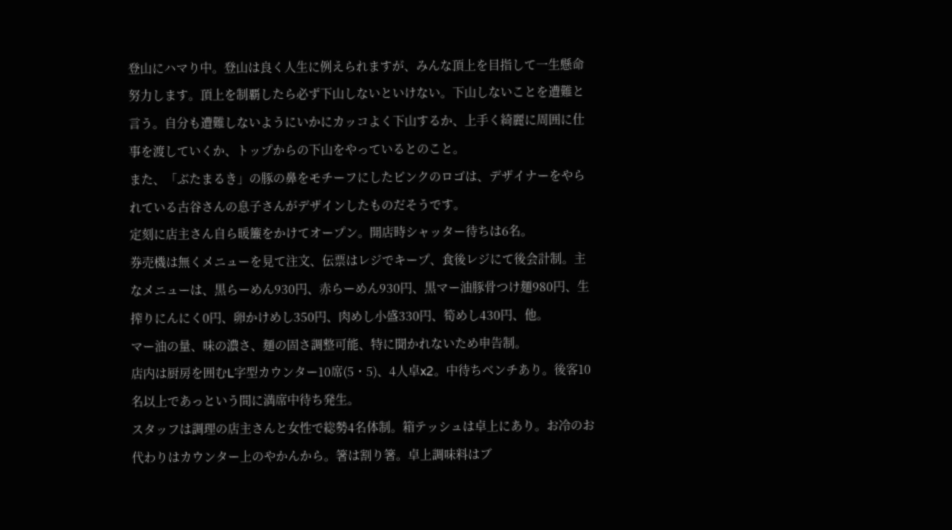登山にハマり中。登山は良く人生に例えられますが、みんな頂上を目指して一生懸命努力します。頂上を制覇したら必ず下山しないといけない。下山しないことを遭難と言う。自分も遭難しないようにいかにカッコよく下山するか、上手く綺麗に周囲に仕事を渡していくか、トップからの下山をやっているとのこと。
また、「ぶたまるき」の豚の鼻をモチーフにしたピンクのロゴは、デザイナーをやられている古谷さんの息子さんがデザインしたものだそうです。
定刻に店主さん自ら暖簾をかけてオープン。開店時シャッター待ちは6名。
券売機は無くメニューを見て注文、伝票はレジでキープ、食後レジにて後会計制。主なメニューは、黒らーめん930円、赤らーめん930円、黒マー油豚骨つけ麺980円、生搾りにんにく0円、卵かけめし350円、肉めし小盛330円、筍めし430円、他。
マー油の量、味の濃さ、麺の固さ調整可能、特に聞かれないため申告制。
店内は厨房を囲むL字型カウンター10席(5・5)、4人卓x2。中待ちベンチあり。後客10名以上であっという間に満席中待ち発生。
スタッフは調理の店主さんと女性で総勢4名体制。箱テッシュは卓上にあり。お冷のお代わりはカウンター上のやかんから。箸は割り箸。卓上調味料はブ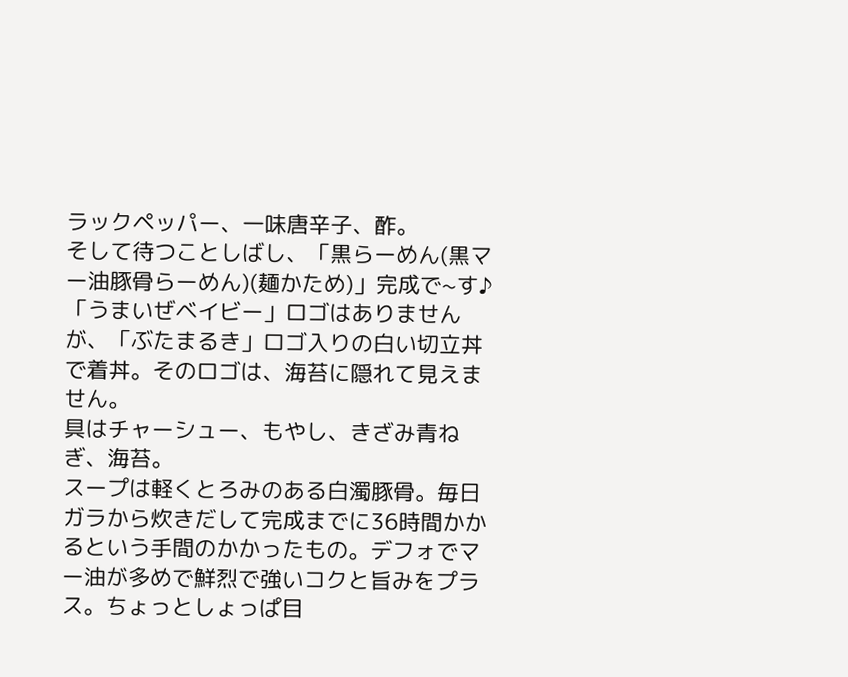ラックペッパー、一味唐辛子、酢。
そして待つことしばし、「黒らーめん(黒マー油豚骨らーめん)(麺かため)」完成で~す♪
「うまいぜベイビー」ロゴはありませんが、「ぶたまるき」ロゴ入りの白い切立丼で着丼。そのロゴは、海苔に隠れて見えません。
具はチャーシュー、もやし、きざみ青ねぎ、海苔。
スープは軽くとろみのある白濁豚骨。毎日ガラから炊きだして完成までに36時間かかるという手間のかかったもの。デフォでマー油が多めで鮮烈で強いコクと旨みをプラス。ちょっとしょっぱ目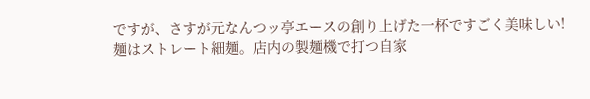ですが、さすが元なんつッ亭エースの創り上げた一杯ですごく美味しい!
麺はストレート細麺。店内の製麺機で打つ自家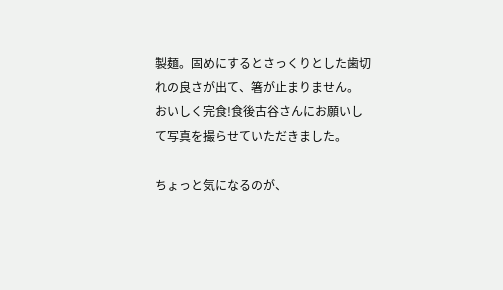製麺。固めにするとさっくりとした歯切れの良さが出て、箸が止まりません。
おいしく完食!食後古谷さんにお願いして写真を撮らせていただきました。

ちょっと気になるのが、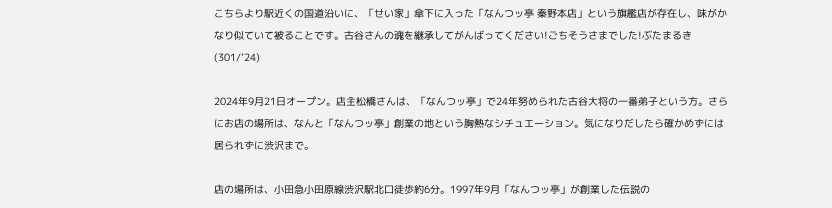こちらより駅近くの国道沿いに、「せい家」傘下に入った「なんつッ亭 秦野本店」という旗艦店が存在し、味がかなり似ていて被ることです。古谷さんの魂を継承してがんばってください!ごちそうさまでした!ぶたまるき (301/’24)

2024年9月21日オープン。店主松橋さんは、「なんつッ亭」で24年努められた古谷大将の一番弟子という方。さらにお店の場所は、なんと「なんつッ亭」創業の地という胸熱なシチュエーション。気になりだしたら確かめずには居られずに渋沢まで。

店の場所は、小田急小田原線渋沢駅北口徒歩約6分。1997年9月「なんつッ亭」が創業した伝説の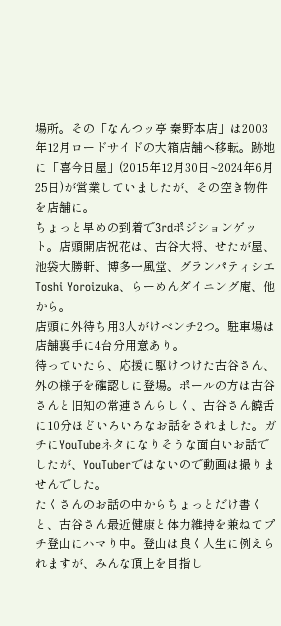場所。その「なんつッ亭 秦野本店」は2003年12月ロードサイドの大箱店舗へ移転。跡地に「喜今日屋」(2015年12月30日~2024年6月25日)が営業していましたが、その空き物件を店舗に。
ちょっと早めの到着で3rdポジションゲット。店頭開店祝花は、古谷大将、せたが屋、池袋大勝軒、博多一風堂、グランパティシエToshi Yoroizuka、らーめんダイニング庵、他から。
店頭に外待ち用3人がけベンチ2つ。駐車場は店舗裏手に4台分用意あり。
待っていたら、応援に駆けつけた古谷さん、外の様子を確認しに登場。ポールの方は古谷さんと旧知の常連さんらしく、古谷さん饒舌に10分ほどいろいろなお話をされました。ガチにYouTubeネタになりそうな面白いお話でしたが、YouTuberではないので動画は撮りませんでした。
たくさんのお話の中からちょっとだけ書くと、古谷さん最近健康と体力維持を兼ねてプチ登山にハマり中。登山は良く人生に例えられますが、みんな頂上を目指し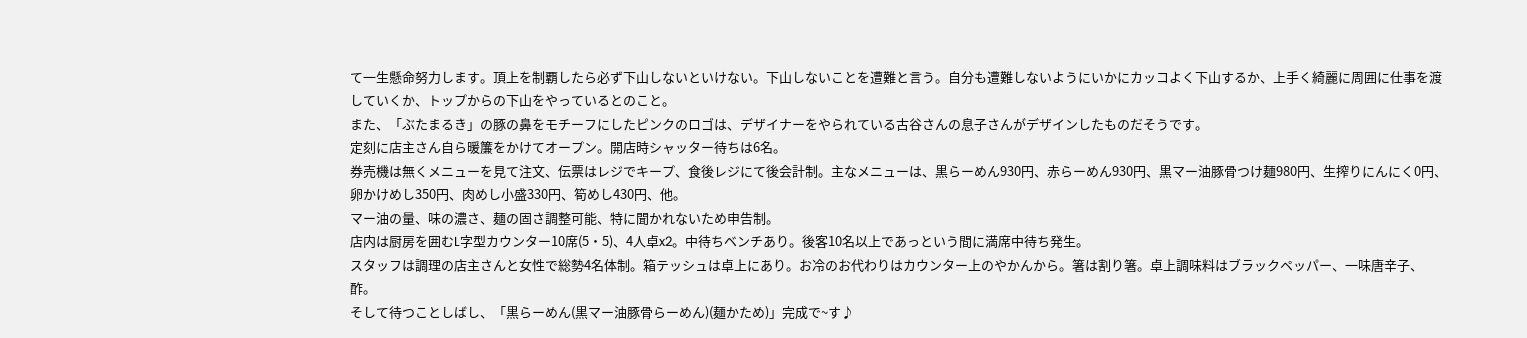て一生懸命努力します。頂上を制覇したら必ず下山しないといけない。下山しないことを遭難と言う。自分も遭難しないようにいかにカッコよく下山するか、上手く綺麗に周囲に仕事を渡していくか、トップからの下山をやっているとのこと。
また、「ぶたまるき」の豚の鼻をモチーフにしたピンクのロゴは、デザイナーをやられている古谷さんの息子さんがデザインしたものだそうです。
定刻に店主さん自ら暖簾をかけてオープン。開店時シャッター待ちは6名。
券売機は無くメニューを見て注文、伝票はレジでキープ、食後レジにて後会計制。主なメニューは、黒らーめん930円、赤らーめん930円、黒マー油豚骨つけ麺980円、生搾りにんにく0円、卵かけめし350円、肉めし小盛330円、筍めし430円、他。
マー油の量、味の濃さ、麺の固さ調整可能、特に聞かれないため申告制。
店内は厨房を囲むL字型カウンター10席(5・5)、4人卓x2。中待ちベンチあり。後客10名以上であっという間に満席中待ち発生。
スタッフは調理の店主さんと女性で総勢4名体制。箱テッシュは卓上にあり。お冷のお代わりはカウンター上のやかんから。箸は割り箸。卓上調味料はブラックペッパー、一味唐辛子、酢。
そして待つことしばし、「黒らーめん(黒マー油豚骨らーめん)(麺かため)」完成で~す♪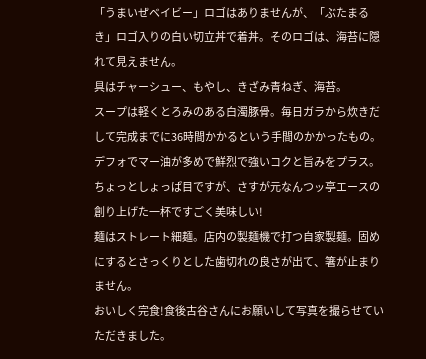「うまいぜベイビー」ロゴはありませんが、「ぶたまるき」ロゴ入りの白い切立丼で着丼。そのロゴは、海苔に隠れて見えません。
具はチャーシュー、もやし、きざみ青ねぎ、海苔。
スープは軽くとろみのある白濁豚骨。毎日ガラから炊きだして完成までに36時間かかるという手間のかかったもの。デフォでマー油が多めで鮮烈で強いコクと旨みをプラス。ちょっとしょっぱ目ですが、さすが元なんつッ亭エースの創り上げた一杯ですごく美味しい!
麺はストレート細麺。店内の製麺機で打つ自家製麺。固めにするとさっくりとした歯切れの良さが出て、箸が止まりません。
おいしく完食!食後古谷さんにお願いして写真を撮らせていただきました。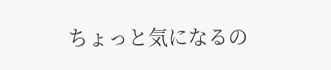ちょっと気になるの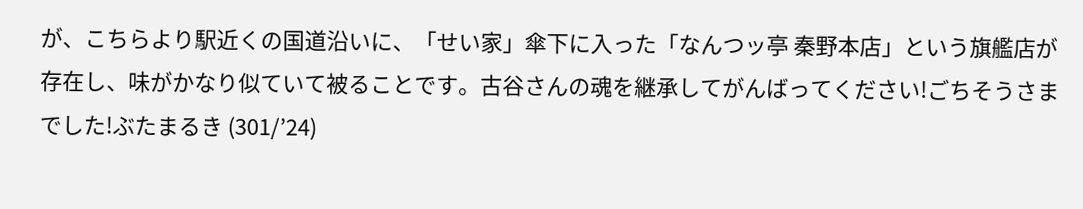が、こちらより駅近くの国道沿いに、「せい家」傘下に入った「なんつッ亭 秦野本店」という旗艦店が存在し、味がかなり似ていて被ることです。古谷さんの魂を継承してがんばってください!ごちそうさまでした!ぶたまるき (301/’24)